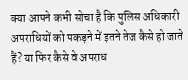क्या आपने कभी सोचा है कि पुलिस अधिकारी अपराधियों को पकड़ने में इतने तेज कैसे हो जाते हैं? या फिर कैसे वे अपराध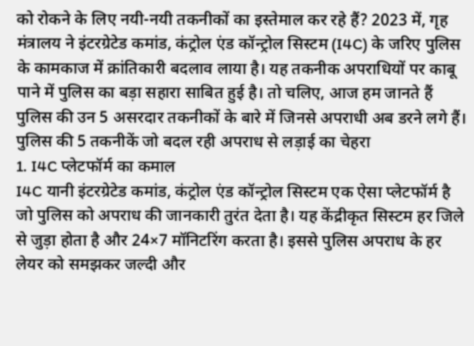को रोकने के लिए नयी-नयी तकनीकों का इस्तेमाल कर रहे हैं? 2023 में, गृह मंत्रालय ने इंटरग्रेटेड कमांड, कंट्रोल एंड कॉन्ट्रोल सिस्टम (I4C) के जरिए पुलिस के कामकाज में क्रांतिकारी बदलाव लाया है। यह तकनीक अपराधियों पर काबू पाने में पुलिस का बड़ा सहारा साबित हुई है। तो चलिए, आज हम जानते हैं पुलिस की उन 5 असरदार तकनीकों के बारे में जिनसे अपराधी अब डरने लगे हैं।
पुलिस की 5 तकनीकें जो बदल रही अपराध से लड़ाई का चेहरा
1. I4C प्लेटफॉर्म का कमाल
I4C यानी इंटरग्रेटेड कमांड, कंट्रोल एंड कॉन्ट्रोल सिस्टम एक ऐसा प्लेटफॉर्म है जो पुलिस को अपराध की जानकारी तुरंत देता है। यह केंद्रीकृत सिस्टम हर जिले से जुड़ा होता है और 24×7 मॉनिटरिंग करता है। इससे पुलिस अपराध के हर लेयर को समझकर जल्दी और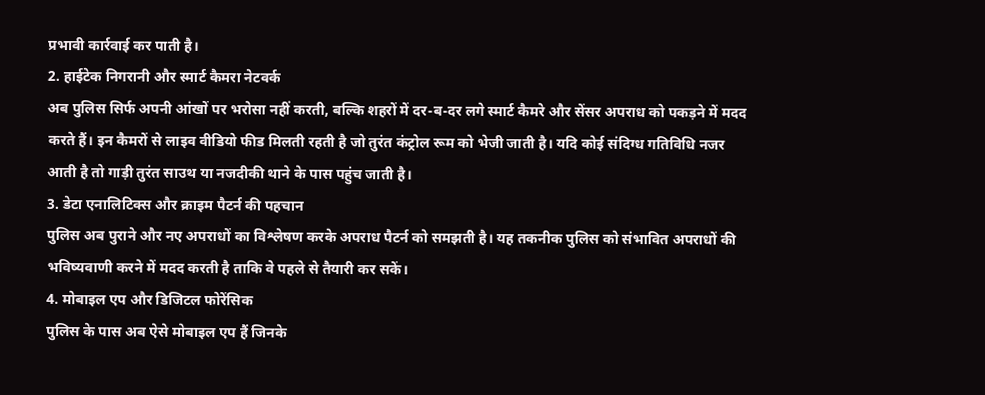प्रभावी कार्रवाई कर पाती है।
2. हाईटेक निगरानी और स्मार्ट कैमरा नेटवर्क
अब पुलिस सिर्फ अपनी आंखों पर भरोसा नहीं करती, बल्कि शहरों में दर-ब-दर लगे स्मार्ट कैमरे और सेंसर अपराध को पकड़ने में मदद करते हैं। इन कैमरों से लाइव वीडियो फीड मिलती रहती है जो तुरंत कंट्रोल रूम को भेजी जाती है। यदि कोई संदिग्ध गतिविधि नजर आती है तो गाड़ी तुरंत साउथ या नजदीकी थाने के पास पहुंच जाती है।
3. डेटा एनालिटिक्स और क्राइम पैटर्न की पहचान
पुलिस अब पुराने और नए अपराधों का विश्लेषण करके अपराध पैटर्न को समझती है। यह तकनीक पुलिस को संभावित अपराधों की भविष्यवाणी करने में मदद करती है ताकि वे पहले से तैयारी कर सकें।
4. मोबाइल एप और डिजिटल फोरेंसिक
पुलिस के पास अब ऐसे मोबाइल एप हैं जिनके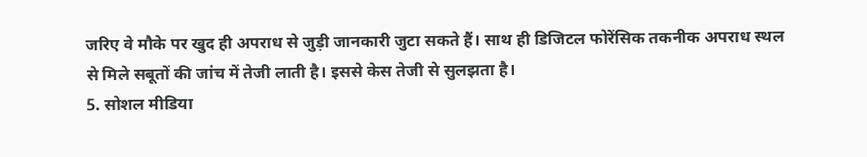जरिए वे मौके पर खुद ही अपराध से जुड़ी जानकारी जुटा सकते हैं। साथ ही डिजिटल फोरेंसिक तकनीक अपराध स्थल से मिले सबूतों की जांच में तेजी लाती है। इससे केस तेजी से सुलझता है।
5. सोशल मीडिया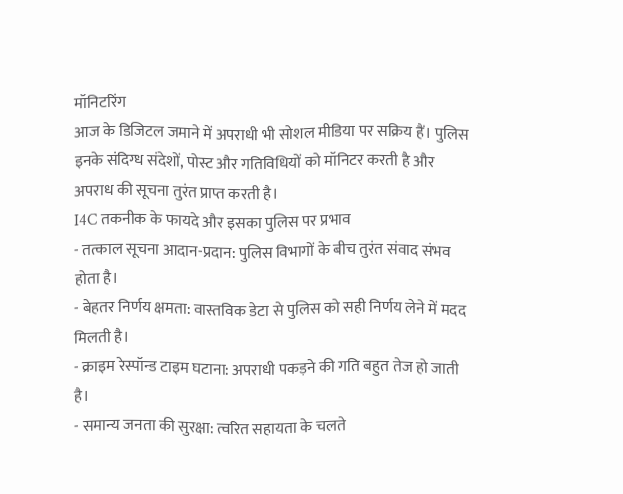मॉनिटरिंग
आज के डिजिटल जमाने में अपराधी भी सोशल मीडिया पर सक्रिय हैं। पुलिस इनके संदिग्ध संदेशों, पोस्ट और गतिविधियों को मॉनिटर करती है और अपराध की सूचना तुरंत प्राप्त करती है।
I4C तकनीक के फायदे और इसका पुलिस पर प्रभाव
- तत्काल सूचना आदान-प्रदान: पुलिस विभागों के बीच तुरंत संवाद संभव होता है।
- बेहतर निर्णय क्षमता: वास्तविक डेटा से पुलिस को सही निर्णय लेने में मदद मिलती है।
- क्राइम रेस्पॉन्ड टाइम घटाना: अपराधी पकड़ने की गति बहुत तेज हो जाती है।
- समान्य जनता की सुरक्षा: त्वरित सहायता के चलते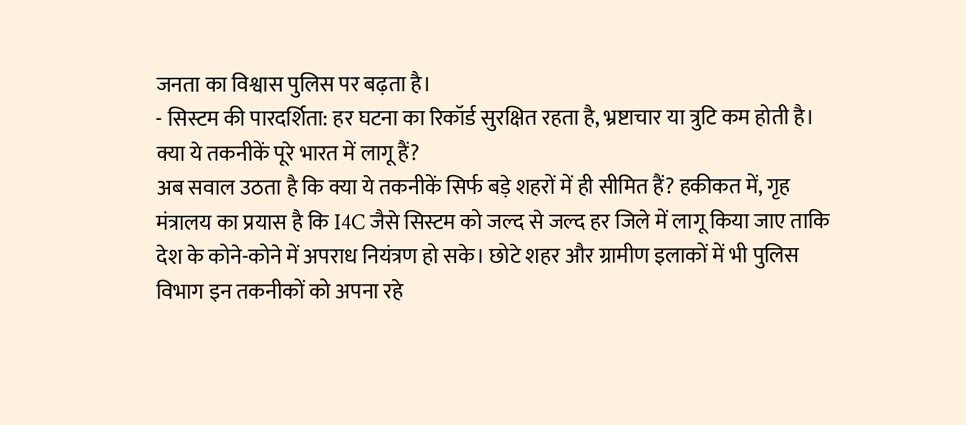जनता का विश्वास पुलिस पर बढ़ता है।
- सिस्टम की पारदर्शिता: हर घटना का रिकॉर्ड सुरक्षित रहता है, भ्रष्टाचार या त्रुटि कम होती है।
क्या ये तकनीकें पूरे भारत में लागू हैं?
अब सवाल उठता है कि क्या ये तकनीकें सिर्फ बड़े शहरों में ही सीमित हैं? हकीकत में, गृह मंत्रालय का प्रयास है कि I4C जैसे सिस्टम को जल्द से जल्द हर जिले में लागू किया जाए ताकि देश के कोने-कोने में अपराध नियंत्रण हो सके। छोटे शहर और ग्रामीण इलाकों में भी पुलिस विभाग इन तकनीकों को अपना रहे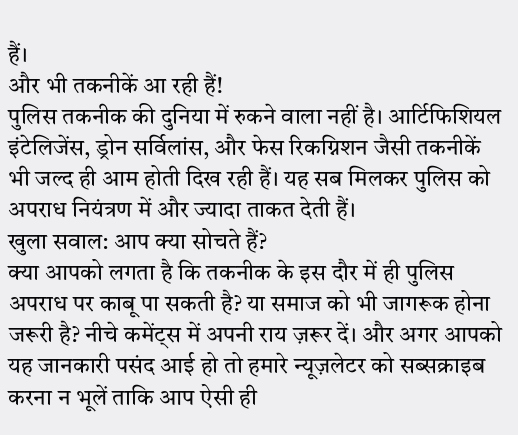हैं।
और भी तकनीकें आ रही हैं!
पुलिस तकनीक की दुनिया में रुकने वाला नहीं है। आर्टिफिशियल इंटेलिजेंस, ड्रोन सर्विलांस, और फेस रिकग्निशन जैसी तकनीकें भी जल्द ही आम होती दिख रही हैं। यह सब मिलकर पुलिस को अपराध नियंत्रण में और ज्यादा ताकत देती हैं।
खुला सवाल: आप क्या सोचते हैं?
क्या आपको लगता है कि तकनीक के इस दौर में ही पुलिस अपराध पर काबू पा सकती है? या समाज को भी जागरूक होना जरूरी है? नीचे कमेंट्स में अपनी राय ज़रूर दें। और अगर आपको यह जानकारी पसंद आई हो तो हमारे न्यूज़लेटर को सब्सक्राइब करना न भूलें ताकि आप ऐसी ही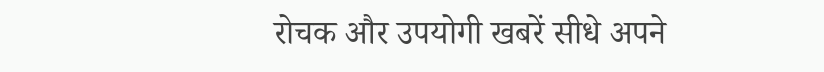रोचक और उपयोगी खबरें सीधे अपने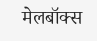मेलबॉक्स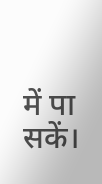में पा सकें।